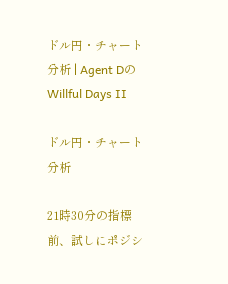ドル円・チャート分析 | Agent DのWillful Days II

ドル円・チャート分析

21時30分の指標前、試しにポジシ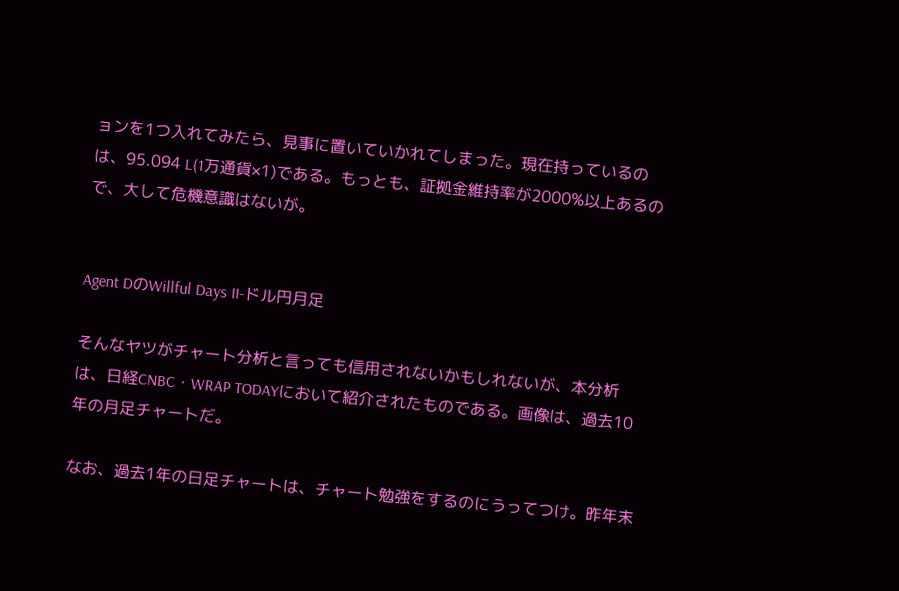ョンを1つ入れてみたら、見事に置いていかれてしまった。現在持っているのは、95.094 L(1万通貨×1)である。もっとも、証拠金維持率が2000%以上あるので、大して危機意識はないが。


Agent DのWillful Days II-ドル円月足

そんなヤツがチャート分析と言っても信用されないかもしれないが、本分析は、日経CNBC・WRAP TODAYにおいて紹介されたものである。画像は、過去10年の月足チャートだ。

なお、過去1年の日足チャートは、チャート勉強をするのにうってつけ。昨年末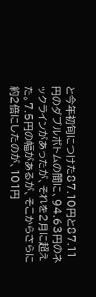と今年初旬につけた87.10円と87.11円のダブルボトムの間に、94.63円のネックラインがあったが、それを2月に超えた。7.5円の幅があるが、そこからさらに約2倍にしたのが、101円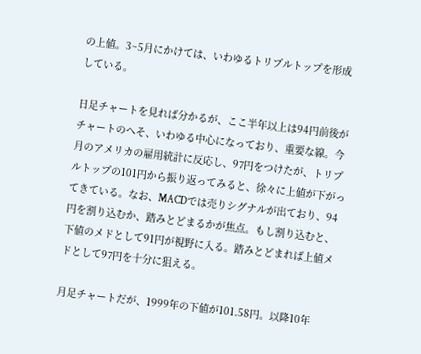の上値。3~5月にかけては、いわゆるトリプルトップを形成している。

日足チャートを見れば分かるが、ここ半年以上は94円前後がチャートのへそ、いわゆる中心になっており、重要な線。今月のアメリカの雇用統計に反応し、97円をつけたが、トリプルトップの101円から振り返ってみると、徐々に上値が下がってきている。なお、MACDでは売りシグナルが出ており、94円を割り込むか、踏みとどまるかが焦点。もし割り込むと、下値のメドとして91円が視野に入る。踏みとどまれば上値メドとして97円を十分に狙える。

月足チャートだが、1999年の下値が101.58円。以降10年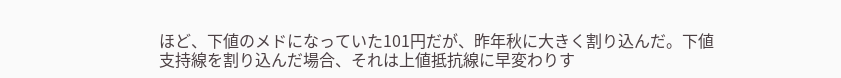ほど、下値のメドになっていた101円だが、昨年秋に大きく割り込んだ。下値支持線を割り込んだ場合、それは上値抵抗線に早変わりす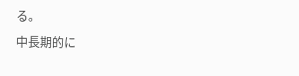る。
中長期的に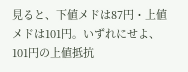見ると、下値メドは87円・上値メドは101円。いずれにせよ、101円の上値抵抗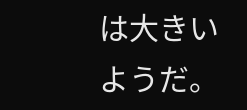は大きいようだ。